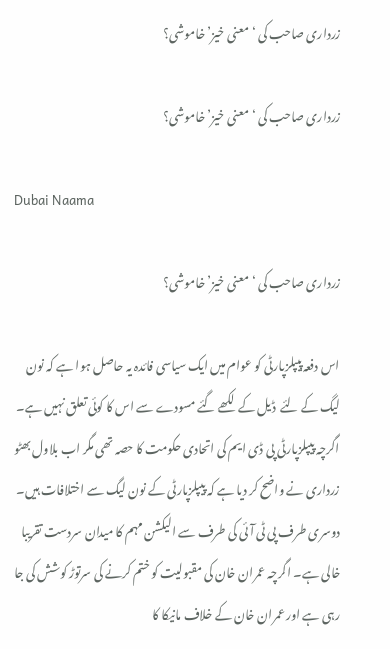زرداری صاحب کی ‘معنی خیز’ خاموشی؟

زرداری صاحب کی ‘معنی خیز’ خاموشی؟

Dubai Naama

زرداری صاحب کی ‘معنی خیز’ خاموشی؟

اس دفعہ پیپلزپارٹی کو عوام میں ایک سیاسی فائدہ یہ حاصل ہوا ہے کہ نون لیگ کے لئے  ڈیل کے  لکھے گئے مسودے سے اس کا کوئی تعلق نہیں ہے۔ اگرچہ پیپلزپارٹی پی ڈی ایم کی اتحادی حکومت کا حصہ تھی مگر اب بلاول بھٹو زرداری نے واضح کر دیا ہے کہ پیپلزپارٹی کے نون لیگ سے اختلافات ہیں۔ دوسری طرف پی ٹی آئی کی طرف سے الیکشن مہم کا میدان سردست تقریبا خالی ہے۔ اگرچہ عمران خان کی مقبولیت کو ختم کرنے کی سرتوڑ کوشش کی جا رہی ہے اور عمران خان کے خلاف مانیکا کا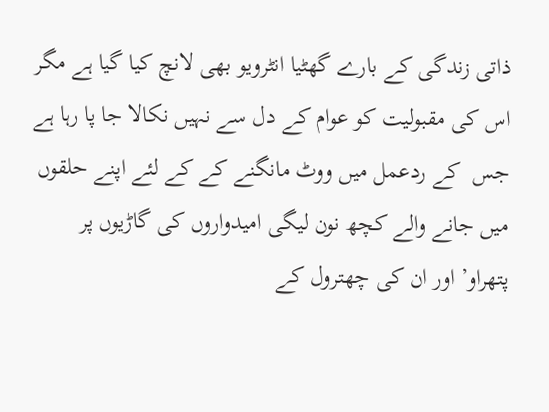ذاتی زندگی کے بارے گھٹیا انٹرویو بھی لانچ کیا گیا ہے مگر اس کی مقبولیت کو عوام کے دل سے نہیں نکالا جا پا رہا ہے جس  کے ردعمل میں ووٹ مانگنے کے کے لئے اپنے حلقوں میں جانے والے کچھ نون لیگی امیدواروں کی گاڑیوں پر پتھراو’ اور ان کی چھترول کے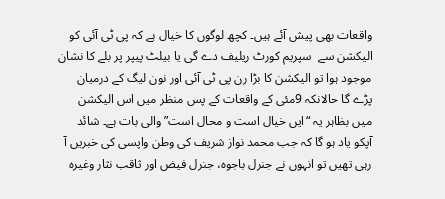واقعات بھی پیش آئے ہیں۔ کچھ لوگوں کا خیال ہے کہ پی ٹی آئی کو الیکشن سے  سپریم کورٹ ریلیف دے گی یا بیلٹ پیپر پر بلے کا نشان موجود ہوا تو الیکشن کا بڑا رن پی ٹی آئی اور نون لیگ کے درمیان پڑے گا حالانکہ 9مئی کے واقعات کے پس منظر میں اس الیکشن میں بظاہر یہ “ایں خیال است و محال است” والی بات ہے۔ شائد آپکو یاد ہو گا کہ جب محمد نواز شریف کی وطن واپسی کی خبریں آ رہی تھیں تو انہوں نے جنرل باجوہ، جنرل فیض اور ثاقب نثار وغیرہ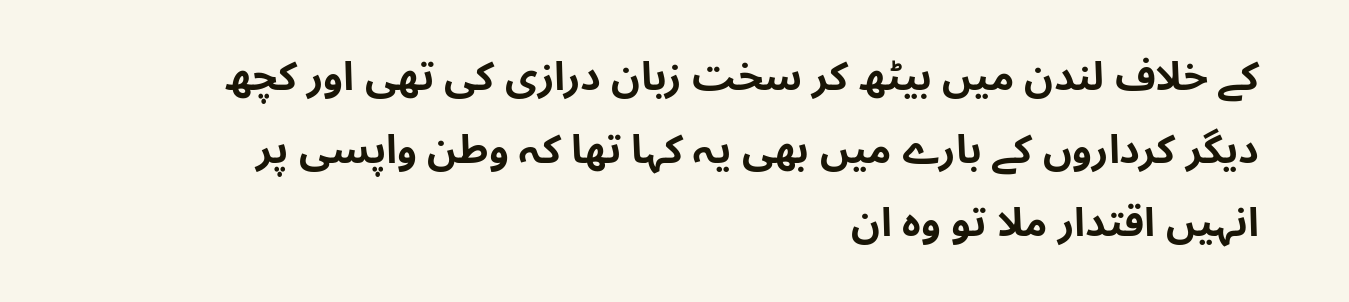کے خلاف لندن میں بیٹھ کر سخت زبان درازی کی تھی اور کچھ دیگر کرداروں کے بارے میں بھی یہ کہا تھا کہ وطن واپسی پر انہیں اقتدار ملا تو وہ ان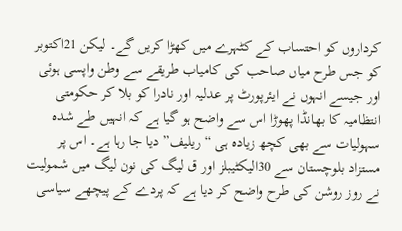کرداروں کو احتساب کے کٹہرے میں کھڑا کریں گے۔ لیکن 21اکتوبر کو جس طرح میاں صاحب کی کامیاب طریقے سے وطن واپسی ہوئی اور جیسے انہوں نے ایئرپورٹ پر عدلیہ اور نادرا کو بلا کر حکومتی انتظامیہ کا بھانڈا پھوڑا اس سے واضح ہو گیا ہے کہ انہیں طے شدہ سہولیات سے بھی کچھ زیادہ ہی “ریلیف” دیا جا رہا ہے۔ اس پر مستزاد بلوچستان سے 30الیکٹیبلز اور ق لیگ کی نون لیگ میں شمولیت نے روز روشن کی طرح واضح کر دیا ہے کہ پردے کے پیچھے سیاسی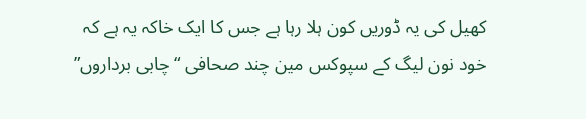کھیل کی یہ ڈوریں کون ہلا رہا ہے جس کا ایک خاکہ یہ ہے کہ خود نون لیگ کے سپوکس مین چند صحافی “چابی برداروں”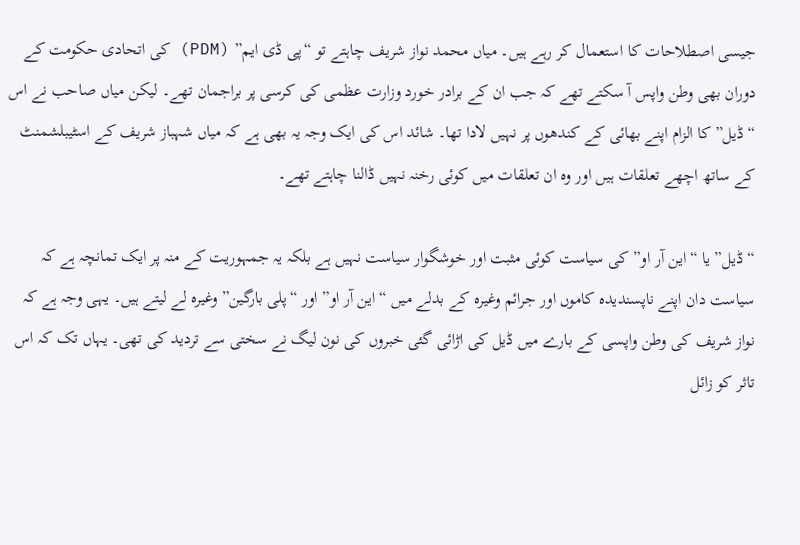جیسی اصطلاحات کا استعمال کر رہے ہیں۔ میاں محمد نواز شریف چاہتے تو “پی ڈی ایم” (PDM) کی اتحادی حکومت کے دوران بھی وطن واپس آ سکتے تھے کہ جب ان کے برادر خورد وزارت عظمی کی کرسی پر براجمان تھے۔ لیکن میاں صاحب نے اس “ڈیل” کا الزام اپنے بھائی کے کندھوں پر نہیں لادا تھا۔ شائد اس کی ایک وجہ یہ بھی ہے کہ میاں شہباز شریف کے اسٹیبلشمنٹ کے ساتھ اچھے تعلقات ہیں اور وہ ان تعلقات میں کوئی رخنہ نہیں ڈالنا چاہتے تھے۔

“ڈیل” یا “این آر او” کی سیاست کوئی مثبت اور خوشگوار سیاست نہیں ہے بلکہ یہ جمہوریت کے منہ پر ایک تمانچہ ہے کہ سیاست دان اپنے ناپسندیدہ کاموں اور جرائم وغیرہ کے بدلے میں “این آر او” اور “پلی بارگین” وغیرہ لے لیتے ہیں۔ یہی وجہ ہے کہ نواز شریف کی وطن واپسی کے بارے میں ڈیل کی اڑائی گئی خبروں کی نون لیگ نے سختی سے تردید کی تھی۔ یہاں تک کہ اس تاثر کو زائل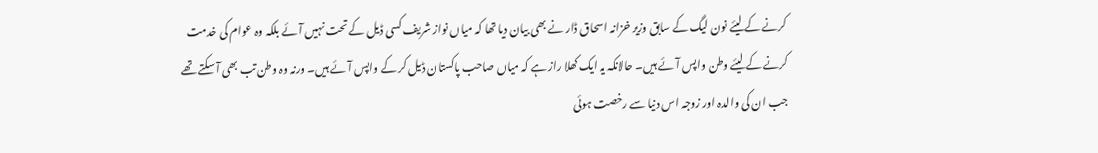کرنے کے لیئے نون لیگ کے سابق وزیر خزانہ اسحاق ڈار نے بھی بیان دیا تھا کہ میاں نواز شریف کسی ڈیل کے تحت نہیں آئے بلکہ وہ عوام کی خدمت کرنے کے لیئے وطن واپس آئے ہیں۔ حالانکہ یہ ایک کھلا راز ہے کہ میاں صاحب پاکستان ڈیل کر کے واپس آئے ہیں۔ ورنہ وہ وطن تب بھی آ سکتے تھے جب ان کی والدہ اور زوجہ اس دنیا سے رخصت ہوئی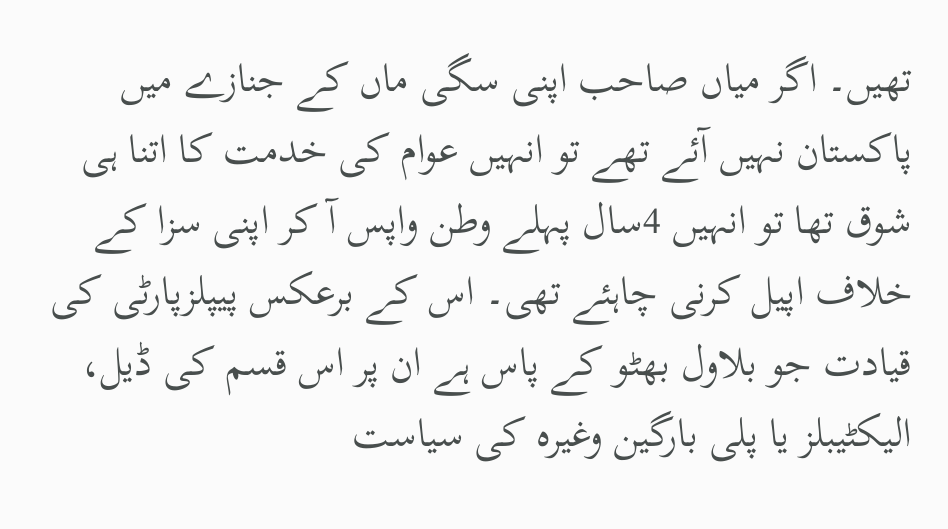تھیں۔ اگر میاں صاحب اپنی سگی ماں کے جنازے میں پاکستان نہیں آئے تھے تو انہیں عوام کی خدمت کا اتنا ہی شوق تھا تو انہیں 4سال پہلے وطن واپس آ کر اپنی سزا کے خلاف اپیل کرنی چاہئے تھی۔ اس کے برعکس پیپلزپارٹی کی قیادت جو بلاول بھٹو کے پاس ہے ان پر اس قسم کی ڈیل، الیکٹیبلز یا پلی بارگین وغیرہ کی سیاست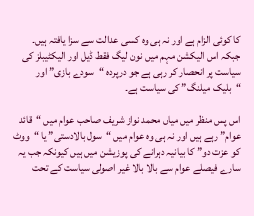کا کوئی الزام ہے اور نہ ہی وہ کسی عدالت سے سزا یافتہ ہیں۔ جبکہ اس الیکشن مہم میں نون لیگ فقط ڈیل اور الیکٹیبلز کی سیاست پر انحصار کر رہی ہے جو درپردہ “سودے بازی” اور  “بلیک میلنگ” کی سیاست ہے۔

اس پس منظر میں میاں محمد نواز شریف صاحب عوام میں “قائد عوام” رہے ہیں اور نہ ہی وہ عوام میں “سول بالادستی” یا “ووٹ کو عزت دو” کا بیانیہ دہرانے کی پوزیشن میں ہیں کیونکہ جب یہ سارے فیصلے عوام سے بالا بالا غیر اصولی سیاست کے تحت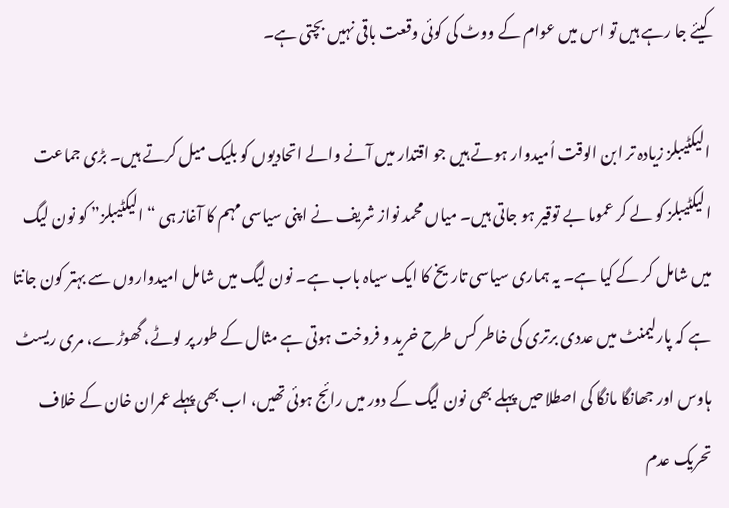کیئے جا رہے ہیں تو اس میں عوام کے ووٹ کی کوئی وقعت باقی نہیں بچتی ہے۔

الیکٹیبلز زیادہ تر ابن الوقت اُمیدوار ہوتے ہیں جو اقتدار میں آنے والے اتحادیوں کو بلیک میل کرتے ہیں۔ بڑی جماعت الیکٹیبلز کو لے کر عموما بے توقیر ہو جاتی ہیں۔ میاں محمد نواز شریف نے اپنی سیاسی مہم کا آغاز ہی “الیکٹیبلز” کو نون لیگ میں شامل کر کے کیا ہے۔ یہ ہماری سیاسی تاریخ کا ایک سیاہ باب ہے۔ نون لیگ میں شامل امیدواروں سے بہتر کون جانتا ہے کہ پارلیمنٹ میں عددی برتری کی خاطر کس طرح خرید و فروخت ہوتی ہے مثال کے طور پر لوٹے، گھوڑے، مری ریسٹ ہاوس اور جھانگا مانگا کی اصطلاحیں پہلے بھی نون لیگ کے دور میں رائج ہوئی تھیں، اب بھی پہلے عمران خان کے خلاف تحریک عدم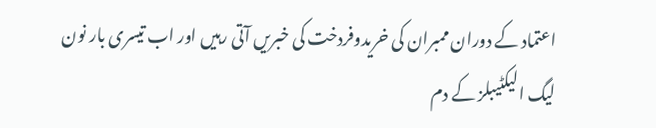اعتماد کے دوران ممبران کی خریدوفردخت کی خبریں آتی رہیں اور اب تیسری بار نون لیگ الیکٹیبلز کے دم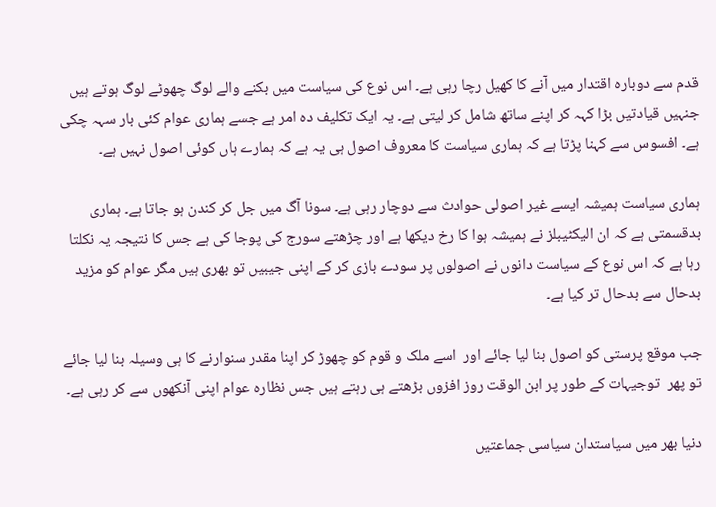قدم سے دوبارہ اقتدار میں آنے کا کھیل رچا رہی ہے۔ اس نوع کی سیاست میں بکنے والے لوگ چھوٹے لوگ ہوتے ہیں جنہیں قیادتیں بڑا کہہ کر اپنے ساتھ شامل کر لیتی ہے۔ یہ ایک تکلیف دہ امر ہے جسے ہماری عوام کئی بار سہہ چکی ہے۔ افسوس سے کہنا پڑتا ہے کہ ہماری سیاست کا معروف اصول ہی یہ ہے کہ ہمارے ہاں کوئی اصول نہیں ہے۔

ہماری سیاست ہمیشہ ایسے غیر اصولی حوادث سے دوچار رہی ہے۔ سونا آگ میں جل کر کندن ہو جاتا ہے۔ ہماری بدقسمتی ہے کہ ان الیکٹیبلز نے ہمیشہ ہوا کا رخ دیکھا ہے اور چڑھتے سورج کی پوجا کی ہے جس کا نتیجہ یہ نکلتا رہا ہے کہ اس نوع کے سیاست دانوں نے اصولوں پر سودے بازی کر کے اپنی جیبیں تو بھری ہیں مگر عوام کو مزید بدحال سے بدحال تر کیا ہے۔

جب موقع پرستی کو اصول بنا لیا جائے اور  اسے ملک و قوم کو چھوڑ کر اپنا مقدر سنوارنے کا ہی وسیلہ بنا لیا جائے تو پھر  توجیہات کے طور پر ابن الوقت روز افزوں بڑھتے ہی رہتے ہیں جس نظارہ عوام اپنی آنکھوں سے کر رہی ہے۔

دنیا بھر میں سیاستدان سیاسی جماعتیں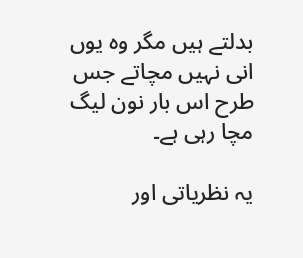بدلتے ہیں مگر وہ یوں انی نہیں مچاتے جس طرح اس بار نون لیگ مچا رہی ہے۔

یہ نظریاتی اور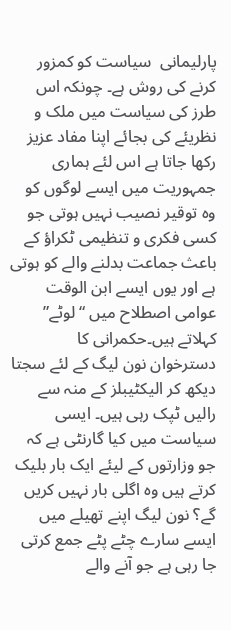پارلیمانی  سیاست کو کمزور کرنے کی روش ہے۔ چونکہ اس طرز کی سیاست میں ملک و نظریئے کی بجائے اپنا مفاد عزیز رکھا جاتا ہے اس لئے ہماری جمہوریت میں ایسے لوگوں کو وہ توقیر نصیب نہیں ہوتی جو کسی فکری و تنظیمی ٹکراؤ کے باعث جماعت بدلنے والے کو ہوتی ہے اور یوں ایسے ابن الوقت عوامی اصطلاح میں “لوٹے” کہلاتے ہیں۔حکمرانی کا دسترخوان نون لیگ کے لئے سجتا دیکھ کر الیکٹیبلز کے منہ سے رالیں ٹپک رہی ہیں۔ ایسی سیاست میں کیا گارنٹی ہے کہ جو وزارتوں کے لیئے ایک بار بلیک کرتے ہیں وہ اگلی بار نہیں کریں گے؟ نون لیگ اپنے تھیلے میں ایسے سارے چٹے پٹے جمع کرتی جا رہی ہے جو آنے والے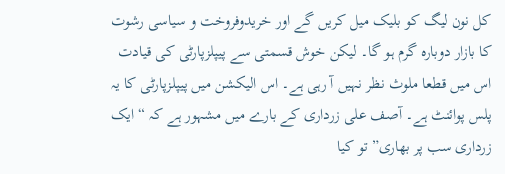کل نون لیگ کو بلیک میل کریں گے اور خریدوفروخت و سیاسی رشوت کا بازار دوبارہ گرم ہو گا۔ لیکن خوش قسمتی سے پیپلزپارٹی کی قیادت اس میں قطعا ملوث نظر نہیں آ رہی ہے۔ اس الیکشن میں پیپلزپارٹی کا یہ پلس پوائنٹ ہے۔ آصف علی زرداری کے بارے میں مشہور ہے کہ “ایک زرداری سب پر بھاری” تو کیا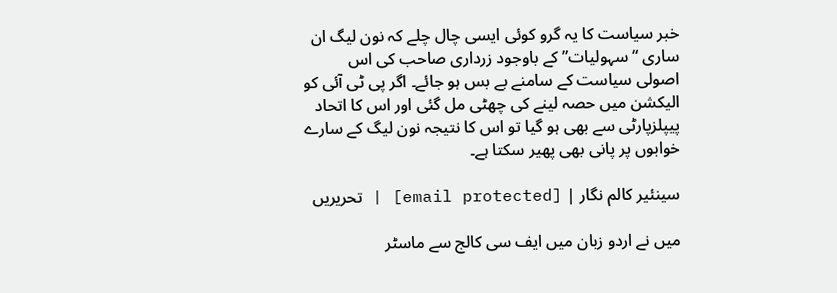خبر سیاست کا یہ گرو کوئی ایسی چال چلے کہ نون لیگ ان ساری “سہولیات” کے باوجود زرداری صاحب کی اس اصولی سیاست کے سامنے بے بس ہو جائے۔ اگر پی ٹی آئی کو الیکشن میں حصہ لینے کی چھٹی مل گئی اور اس کا اتحاد پیپلزپارٹی سے بھی ہو گیا تو اس کا نتیجہ نون لیگ کے سارے خوابوں پر پانی بھی پھیر سکتا ہے۔

سینئیر کالم نگار | [email protected] | تحریریں

میں نے اردو زبان میں ایف سی کالج سے ماسٹر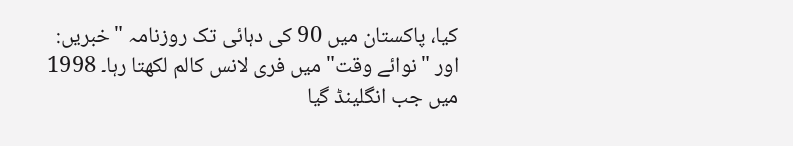کیا، پاکستان میں 90 کی دہائی تک روزنامہ "خبریں: اور "نوائے وقت" میں فری لانس کالم لکھتا رہا۔ 1998 میں جب انگلینڈ گیا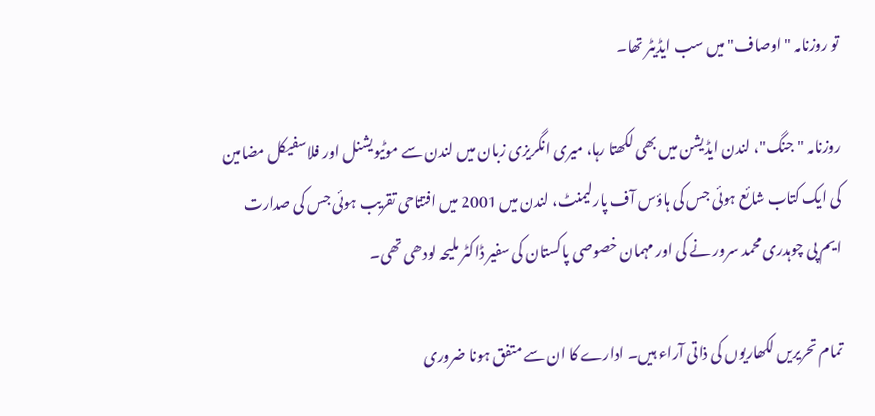تو روزنامہ "اوصاف" میں سب ایڈیٹر تھا۔

روزنامہ "جنگ"، لندن ایڈیشن میں بھی لکھتا رہا، میری انگریزی زبان میں لندن سے موٹیویشنل اور فلاسفیکل مضامین کی ایک کتاب شائع ہوئی جس کی ہاؤس آف پارلیمنٹ، لندن میں 2001 میں افتتاحی تقریب ہوئی جس کی صدارت ایم پی چوہدری محمد سرور نے کی اور مہمان خصوصی پاکستان کی سفیر ڈاکٹر ملیحہ لودھی تھی۔

تمام تحریریں لکھاریوں کی ذاتی آراء ہیں۔ ادارے کا ان سے متفق ہونا ضروری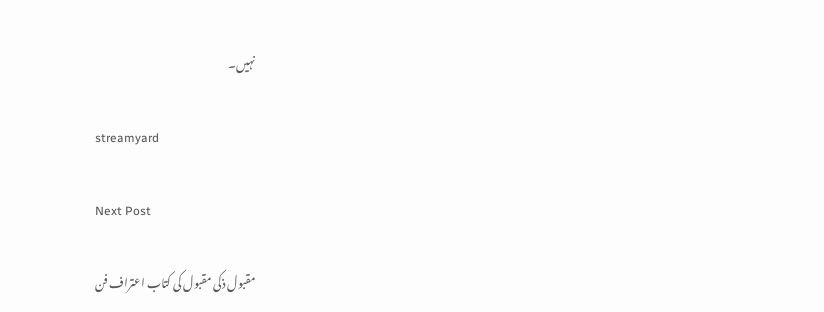نہیں۔

streamyard

Next Post

مقبول ذکی مقبول کی کتاب اعتراف فن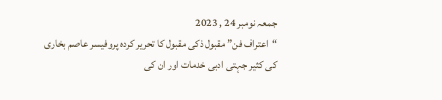جمعہ نومبر 24 , 2023
“اعتراف فن” مقبول ذکی مقبول کا تحریر کردہ پروفیسر عاصم بخاری کی کثیر جہتی ادبی خدمات اور ان کی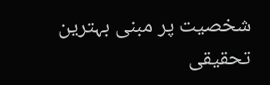شخصیت پر مبنی بہترین تحقیقی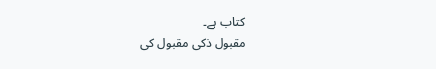کتاب ہے۔
مقبول ذکی مقبول کی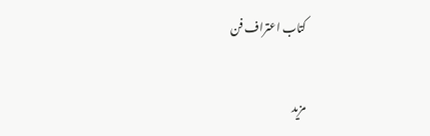کتاب اعتراف فن

مزید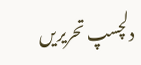دلچسپ تحریریں